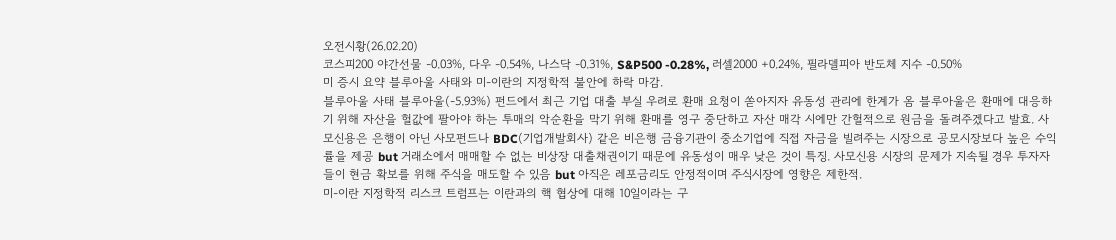오전시황(26.02.20)
코스피200 야간선물 -0.03%, 다우 -0.54%, 나스닥 -0.31%, S&P500 -0.28%, 러셀2000 +0.24%, 필라델피아 반도체 지수 -0.50%
미 증시 요약 블루아울 사태와 미-이란의 지정학적 불안에 하락 마감.
블루아울 사태 블루아울(-5.93%) 펀드에서 최근 기업 대출 부실 우려로 환매 요청이 쏟아지자 유동성 관리에 한계가 옴 블루아울은 환매에 대응하기 위해 자산을 헐값에 팔아야 하는 투매의 악순환을 막기 위해 환매를 영구 중단하고 자산 매각 시에만 간헐적으로 원금을 돌려주겠다고 발효. 사모신용은 은행이 아닌 사모펀드나 BDC(기업개발회사) 같은 비은행 금융기관이 중소기업에 직접 자금을 빌려주는 시장으로 공모시장보다 높은 수익률을 제공 but 거래소에서 매매할 수 없는 비상장 대출채권이기 때문에 유동성이 매우 낮은 것이 특징. 사모신용 시장의 문제가 지속될 경우 투자자들이 현금 확보를 위해 주식을 매도할 수 있음 but 아직은 레포금리도 안정적이며 주식시장에 영향은 제한적.
미-이란 지정학적 리스크 트럼프는 이란과의 핵 협상에 대해 10일이라는 구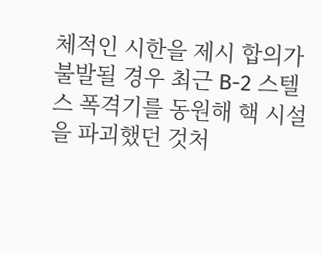체적인 시한을 제시 합의가 불발될 경우 최근 B-2 스텔스 폭격기를 동원해 핵 시설을 파괴했던 것처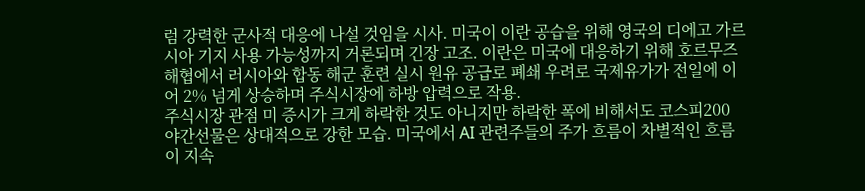럼 강력한 군사적 대응에 나설 것임을 시사. 미국이 이란 공습을 위해 영국의 디에고 가르시아 기지 사용 가능성까지 거론되며 긴장 고조. 이란은 미국에 대응하기 위해 호르무즈 해협에서 러시아와 합동 해군 훈련 실시 원유 공급로 폐쇄 우려로 국제유가가 전일에 이어 2% 넘게 상승하며 주식시장에 하방 압력으로 작용.
주식시장 관점 미 증시가 크게 하락한 것도 아니지만 하락한 폭에 비해서도 코스피200 야간선물은 상대적으로 강한 모습. 미국에서 AI 관련주들의 주가 흐름이 차별적인 흐름이 지속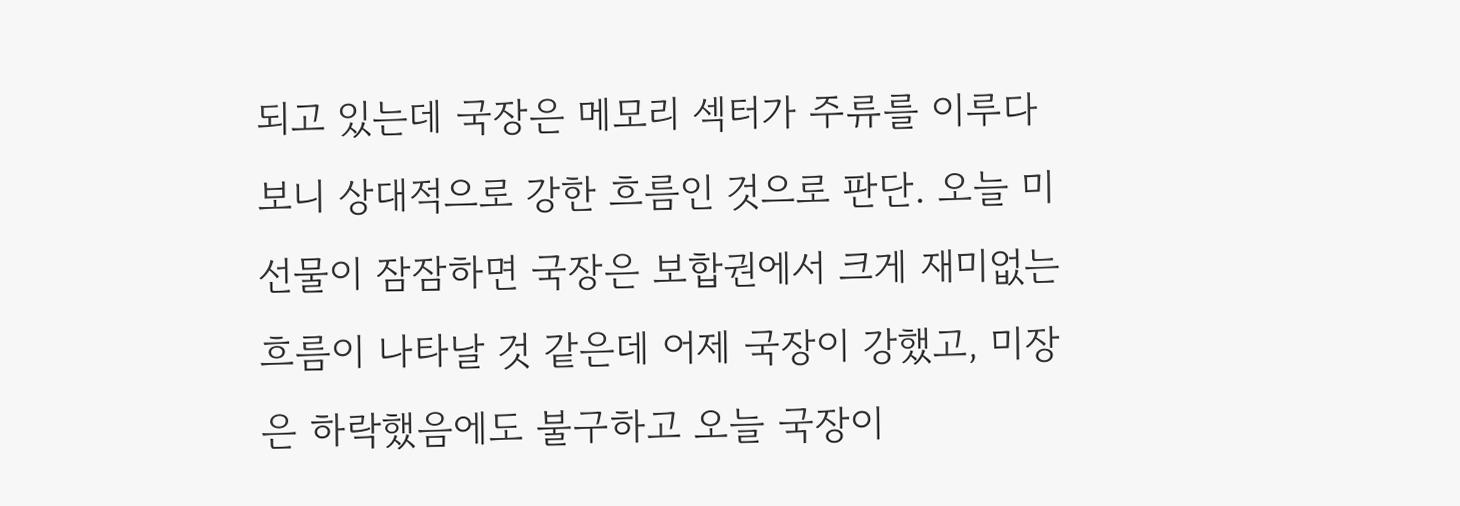되고 있는데 국장은 메모리 섹터가 주류를 이루다보니 상대적으로 강한 흐름인 것으로 판단. 오늘 미 선물이 잠잠하면 국장은 보합권에서 크게 재미없는 흐름이 나타날 것 같은데 어제 국장이 강했고, 미장은 하락했음에도 불구하고 오늘 국장이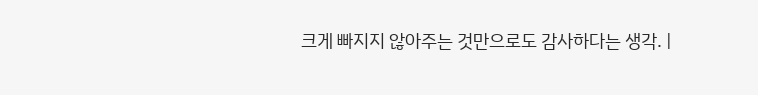크게 빠지지 않아주는 것만으로도 감사하다는 생각. |